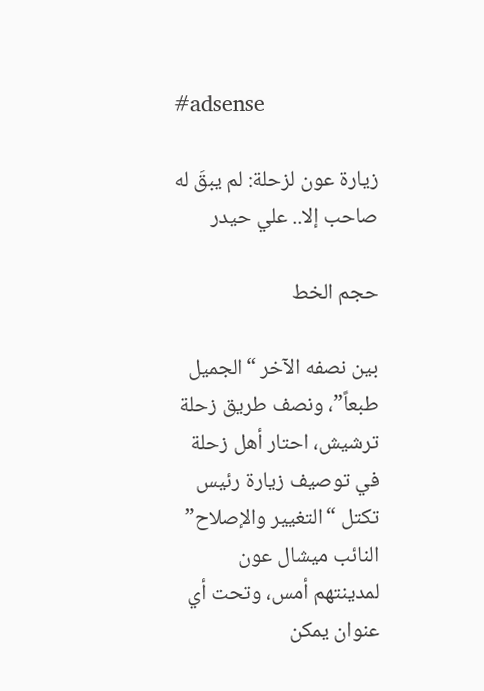#adsense

زيارة عون لزحلة: لم يبقَ له صاحب إلا.. علي حيدر

حجم الخط

بين نصفه الآخر “الجميل طبعاً”، ونصف طريق زحلة ترشيش، احتار أهل زحلة في توصيف زيارة رئيس تكتل “التغيير والإصلاح” النائب ميشال عون لمدينتهم أمس، وتحت أي عنوان يمكن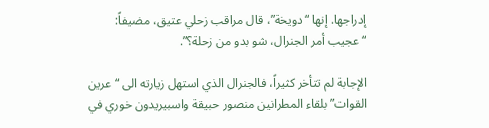إدراجها. إنها “دويخة”، قال مراقب زحلي عتيق، مضيفاً: “عجيب أمر الجنرال، شو بدو من زحلة؟”.

الإجابة لم تتأخر كثيراً، فالجنرال الذي استهل زيارته الى “عرين القوات” بلقاء المطرانين منصور حبيقة واسبيريدون خوري في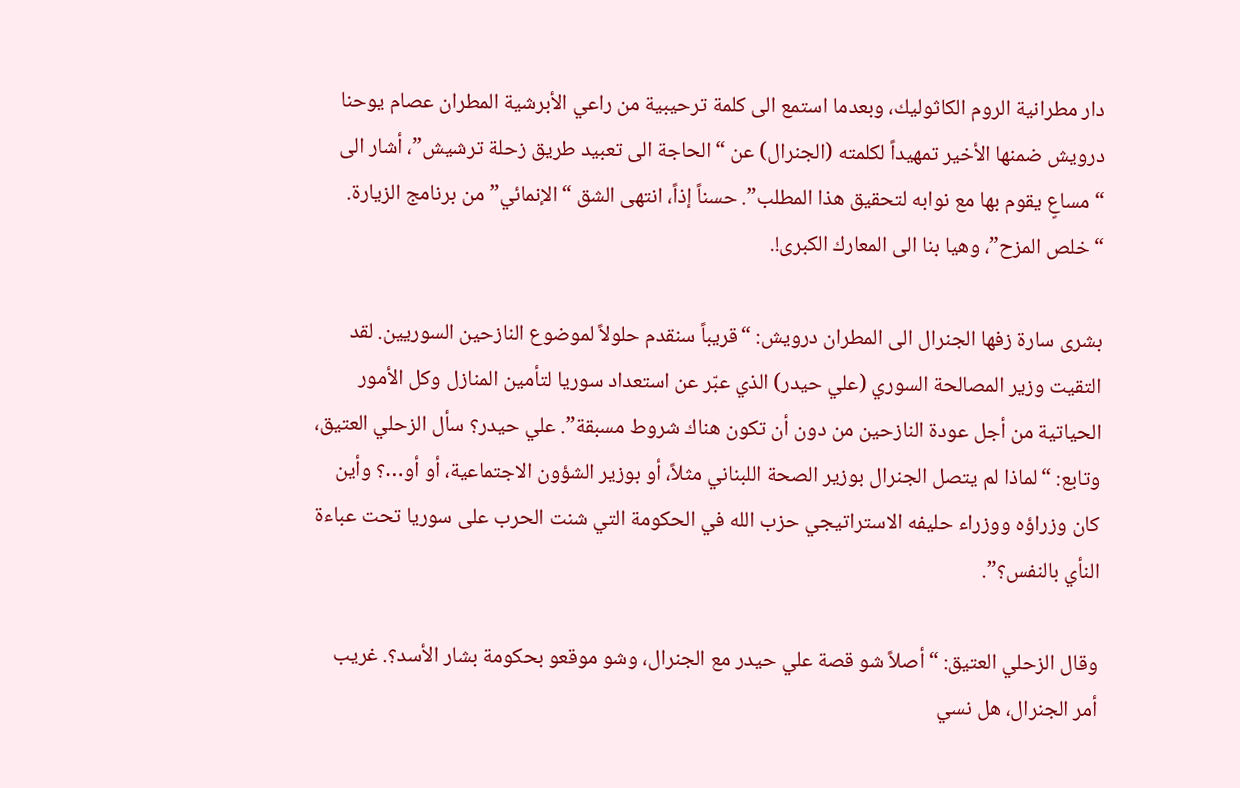دار مطرانية الروم الكاثوليك، وبعدما استمع الى كلمة ترحيبية من راعي الأبرشية المطران عصام يوحنا درويش ضمنها الأخير تمهيداً لكلمته (الجنرال) عن “الحاجة الى تعبيد طريق زحلة ترشيش”، أشار الى “مساعٍ يقوم بها مع نوابه لتحقيق هذا المطلب”. حسناً إذاً، انتهى الشق “الإنمائي” من برنامج الزيارة. “خلص المزح”، وهيا بنا الى المعارك الكبرى!.

بشرى سارة زفها الجنرال الى المطران درويش: “قريباً سنقدم حلولاً لموضوع النازحين السوريين. لقد التقيت وزير المصالحة السوري (علي حيدر) الذي عبّر عن استعداد سوريا لتأمين المنازل وكل الأمور الحياتية من أجل عودة النازحين من دون أن تكون هناك شروط مسبقة”. علي حيدر؟ سأل الزحلي العتيق، وتابع: “لماذا لم يتصل الجنرال بوزير الصحة اللبناني مثلاً، أو بوزير الشؤون الاجتماعية، أو أو…؟ وأين كان وزراؤه ووزراء حليفه الاستراتيجي حزب الله في الحكومة التي شنت الحرب على سوريا تحت عباءة النأي بالنفس؟”.

وقال الزحلي العتيق: “أصلاً شو قصة علي حيدر مع الجنرال، وشو موقعو بحكومة بشار الأسد؟. غريب أمر الجنرال، هل نسي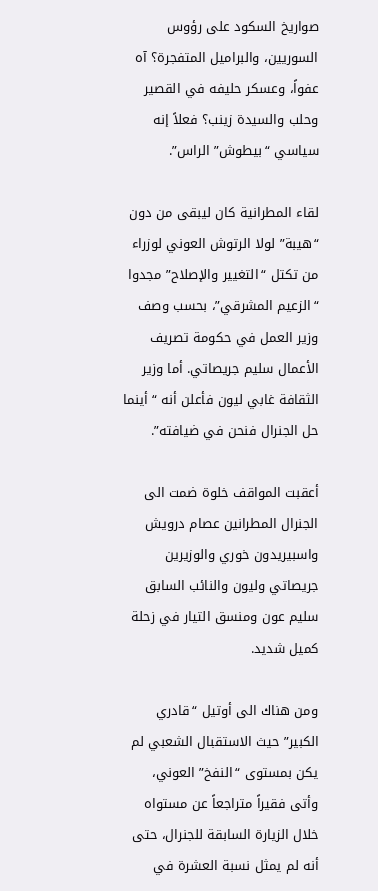صواريخ السكود على رؤوس السوريين، والبراميل المتفجرة؟ آه عفواً، وعسكر حليفه في القصير وحلب والسيدة زينب؟ فعلاً إنه سياسي “بيطوش” الراس”.

لقاء المطرانية كان ليبقى من دون “هيبة” لولا الرتوش العوني لوزراء من تكتل “التغيير والإصلاح” مجدوا “الزعيم المشرقي”، بحسب وصف وزير العمل في حكومة تصريف الأعمال سليم جريصاتي. أما وزير الثقافة غابي ليون فأعلن أنه “أينما حل الجنرال فنحن في ضيافته”.

أعقبت المواقف خلوة ضمت الى الجنرال المطرانين عصام درويش واسبيريدون خوري والوزيرين جريصاتي وليون والنائب السابق سليم عون ومنسق التيار في زحلة كميل شديد.

ومن هناك الى أوتيل “قادري الكبير” حيث الاستقبال الشعبي لم يكن بمستوى “النفخ” العوني، وأتى فقيراً متراجعاً عن مستواه خلال الزيارة السابقة للجنرال، حتى أنه لم يمثل نسبة العشرة في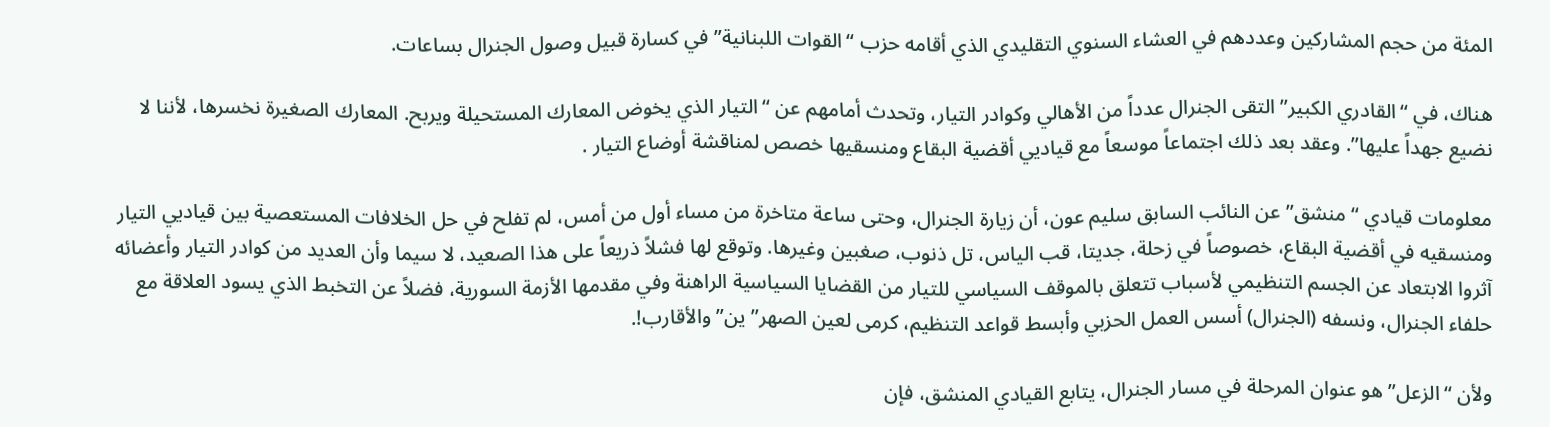المئة من حجم المشاركين وعددهم في العشاء السنوي التقليدي الذي أقامه حزب “القوات اللبنانية” في كسارة قبيل وصول الجنرال بساعات.

هناك، في “القادري الكبير” التقى الجنرال عدداً من الأهالي وكوادر التيار، وتحدث أمامهم عن “التيار الذي يخوض المعارك المستحيلة ويربح. المعارك الصغيرة نخسرها، لأننا لا نضيع جهداً عليها”. وعقد بعد ذلك اجتماعاً موسعاً مع قياديي أقضية البقاع ومنسقيها خصص لمناقشة أوضاع التيار .

معلومات قيادي “منشق” عن النائب السابق سليم عون، أن زيارة الجنرال، وحتى ساعة متاخرة من مساء أول من أمس، لم تفلح في حل الخلافات المستعصية بين قياديي التيار ومنسقيه في أقضية البقاع، خصوصاً في زحلة، جديتا، قب الياس، تل ذنوب، صغبين وغيرها. وتوقع لها فشلاً ذريعاً على هذا الصعيد، لا سيما وأن العديد من كوادر التيار وأعضائه آثروا الابتعاد عن الجسم التنظيمي لأسباب تتعلق بالموقف السياسي للتيار من القضايا السياسية الراهنة وفي مقدمها الأزمة السورية، فضلاً عن التخبط الذي يسود العلاقة مع حلفاء الجنرال، ونسفه (الجنرال) أسس العمل الحزبي وأبسط قواعد التنظيم، كرمى لعين الصهر”ين” والأقارب!.

ولأن “الزعل” هو عنوان المرحلة في مسار الجنرال، يتابع القيادي المنشق، فإن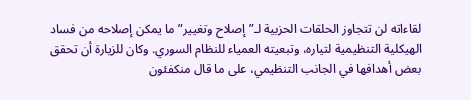لقاءاته لن تتجاوز الحلقات الحزبية لـ”إصلاح وتغيير” ما يمكن إصلاحه من فساد الهيكلية التنظيمية لتياره، وتبعيته العمياء للنظام السوري. وكان للزيارة أن تحقق بعض أهدافها في الجانب التنظيمي، على ما قال منكفئون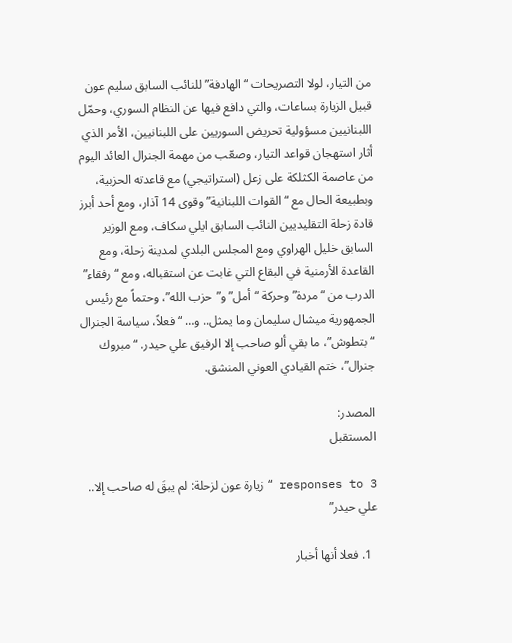من التيار، لولا التصريحات “الهادفة” للنائب السابق سليم عون قبيل الزيارة بساعات، والتي دافع فيها عن النظام السوري، وحمّل اللبنانيين مسؤولية تحريض السوريين على اللبنانيين، الأمر الذي أثار استهجان قواعد التيار، وصعّب من مهمة الجنرال العائد اليوم من عاصمة الكثلكة على زعل (استراتيجي) مع قاعدته الحزبية، وبطبيعة الحال مع “القوات اللبنانية” وقوى 14 آذار، ومع أحد أبرز قادة زحلة التقليديين النائب السابق ايلي سكاف، ومع الوزير السابق خليل الهراوي ومع المجلس البلدي لمدينة زحلة، ومع القاعدة الأرمنية في البقاع التي غابت عن استقباله، ومع “رفقاء” الدرب من “مردة” وحركة “أمل” و”حزب الله”، وحتماً مع رئيس الجمهورية ميشال سليمان وما يمثل.. و… “فعلاً، سياسة الجنرال “بتطوش”، ما بقي ألو صاحب إلا الرفيق علي حيدر. “مبروك جنرال”، ختم القيادي العوني المنشق.

المصدر:
المستقبل

3 responses to “زيارة عون لزحلة: لم يبقَ له صاحب إلا.. علي حيدر”

  1. فعلا أنها أخبار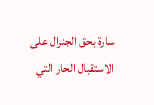سارة بحق الجنرال على الاستقبال الحار التي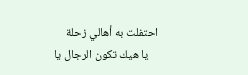احتفلت به أهالي زحلة
    يا هيك تكون الرجال يا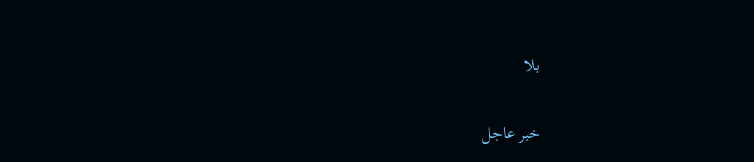بلا

خبر عاجل